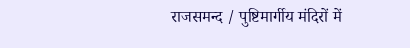राजसमन्द / पुष्टिमार्गीय मंदिरों में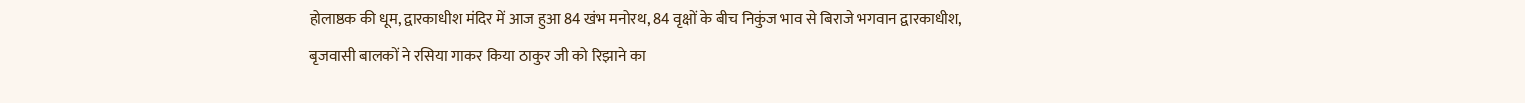होलाष्ठक की धूम, द्वारकाधीश मंदिर में आज हुआ 84 खंभ मनोरथ, 84 वृक्षों के बीच निकुंज भाव से बिराजे भगवान द्वारकाधीश,
बृजवासी बालकों ने रसिया गाकर किया ठाकुर जी को रिझाने का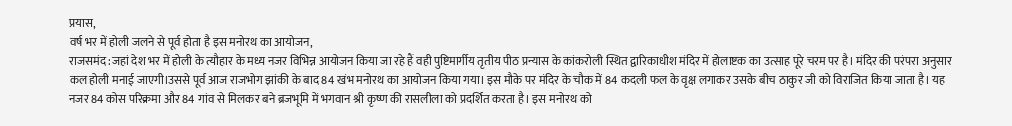प्रयास,
वर्ष भर में होली जलने से पूर्व होता है इस मनोरथ का आयोजन,
राजसमंद :जहां देश भर में होली के त्यौहार के मध्य नजर विभिन्न आयोजन किया जा रहे हैं वही पुष्टिमार्गीय तृतीय पीठ प्रन्यास के कांकरोली स्थित द्वारिकाधीश मंदिर में होलाष्टक का उत्साह पूरे चरम पर है। मंदिर की परंपरा अनुसार कल होली मनाई जाएगी।उससे पूर्व आज राजभोग झांकी के बाद 84 खंभ मनोरथ का आयोजन किया गया। इस मौके पर मंदिर के चौक में 84 कदली फल के वृक्ष लगाकर उसके बीच ठाकुर जी को विराजित किया जाता है। यह नजर 84 कोस परिक्रमा और 84 गांव से मिलकर बने ब्रजभूमि में भगवान श्री कृष्ण की रासलीला को प्रदर्शित करता है। इस मनोरथ को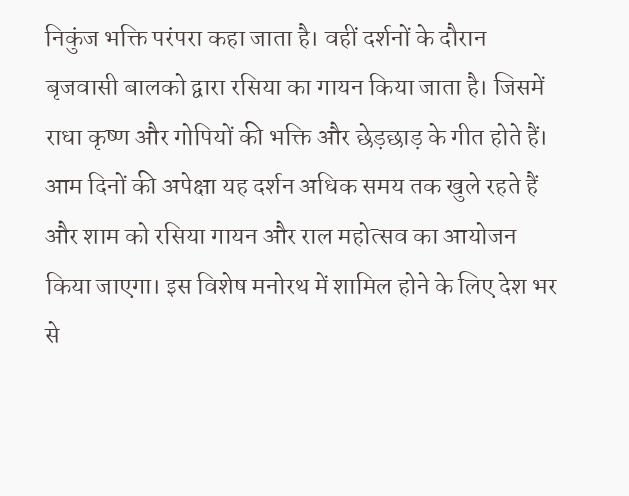निकुंज भक्ति परंपरा कहा जाता है। वहीं दर्शनों के दौरान बृजवासी बालको द्वारा रसिया का गायन किया जाता है। जिसमें राधा कृष्ण और गोपियों की भक्ति और छेड़छाड़ के गीत होते हैं। आम दिनों की अपेक्षा यह दर्शन अधिक समय तक खुले रहते हैं और शाम को रसिया गायन और राल महोत्सव का आयोजन किया जाएगा। इस विशेष मनोरथ में शामिल होने के लिए देश भर से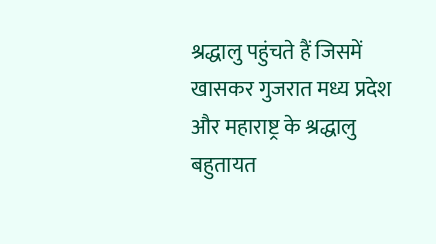श्रद्धालु पहुंचते हैं जिसमें खासकर गुजरात मध्य प्रदेश और महाराष्ट्र के श्रद्धालु बहुतायत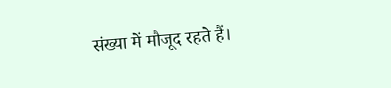संख्या में मौजूद रहते हैं।